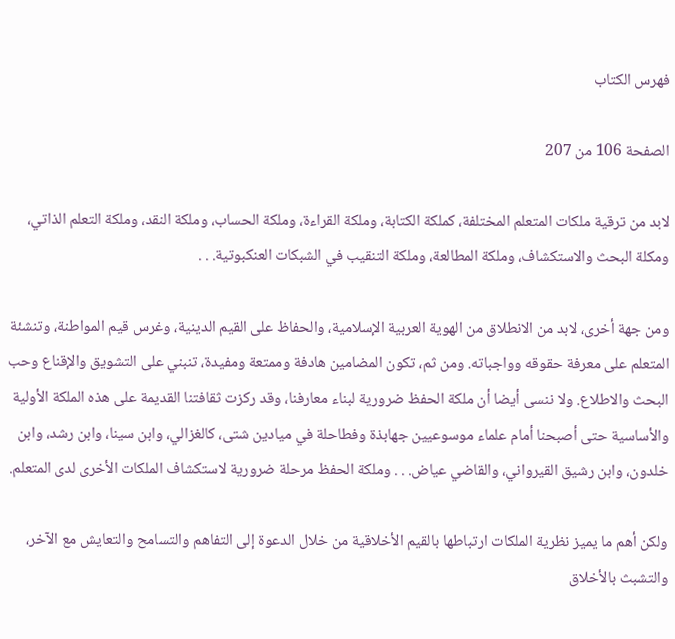فهرس الكتاب

الصفحة 106 من 207

لابد من ترقية ملكات المتعلم المختلفة، كملكة الكتابة، وملكة القراءة، وملكة الحساب، وملكة النقد، وملكة التعلم الذاتي، ومكلة البحث والاستكشاف، وملكة المطالعة، وملكة التنقيب في الشبكات العنكبوتية. . .

ومن جهة أخرى، لابد من الانطلاق من الهوية العربية الإسلامية، والحفاظ على القيم الدينية، وغرس قيم المواطنة، وتنشئة المتعلم على معرفة حقوقه وواجباته. ومن ثم، تكون المضامين هادفة وممتعة ومفيدة، تنبني على التشويق والإقناع وحب البحث والاطلاع. ولا ننسى أيضا أن ملكة الحفظ ضرورية لبناء معارفنا، وقد ركزت ثقافتنا القديمة على هذه الملكة الأولية والأساسية حتى أصبحنا أمام علماء موسوعيين جهابذة وفطاحلة في ميادين شتى، كالغزالي، وابن سينا، وابن رشد، وابن خلدون، وابن رشيق القيرواني، والقاضي عياض. . . وملكة الحفظ مرحلة ضرورية لاستكشاف الملكات الأخرى لدى المتعلم.

ولكن أهم ما يميز نظرية الملكات ارتباطها بالقيم الأخلاقية من خلال الدعوة إلى التفاهم والتسامح والتعايش مع الآخر، والتشبث بالأخلاق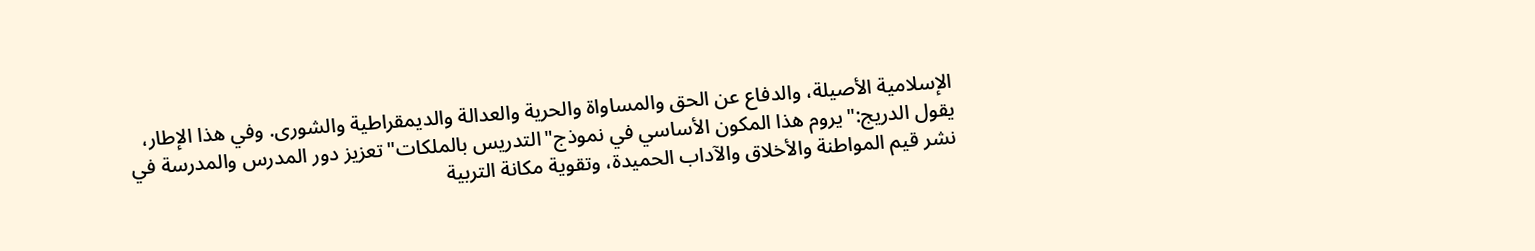الإسلامية الأصيلة، والدفاع عن الحق والمساواة والحرية والعدالة والديمقراطية والشورى. وفي هذا الإطار، يقول الدريج:"يروم هذا المكون الأساسي في نموذج"التدريس بالملكات"تعزيز دور المدرس والمدرسة في نشر قيم المواطنة والأخلاق والآداب الحميدة، وتقوية مكانة التربية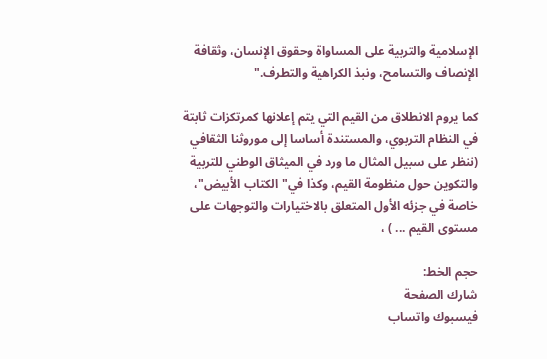الإسلامية والتربية على المساواة وحقوق الإنسان، وثقافة الإنصاف والتسامح، ونبذ الكراهية والتطرف."

كما يروم الانطلاق من القيم التي يتم إعلانها كمرتكزات ثابتة في النظام التربوي، والمستندة أساسا إلى موروثنا الثقافي (ننظر على سبيل المثال ما ورد في الميثاق الوطني للتربية والتكوين حول منظومة القيم، وكذا في"الكتاب الأبيض"، خاصة في جزئه الأول المتعلق بالاختيارات والتوجهات على مستوى القيم ... ) ،

حجم الخط:
شارك الصفحة
فيسبوك واتساب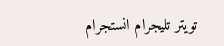تويتر تليجرام انستجرام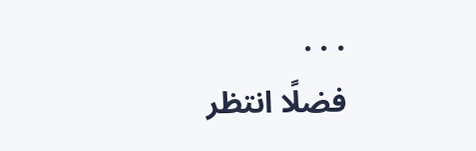. . .
فضلًا انتظر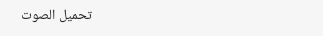تحميل الصوت